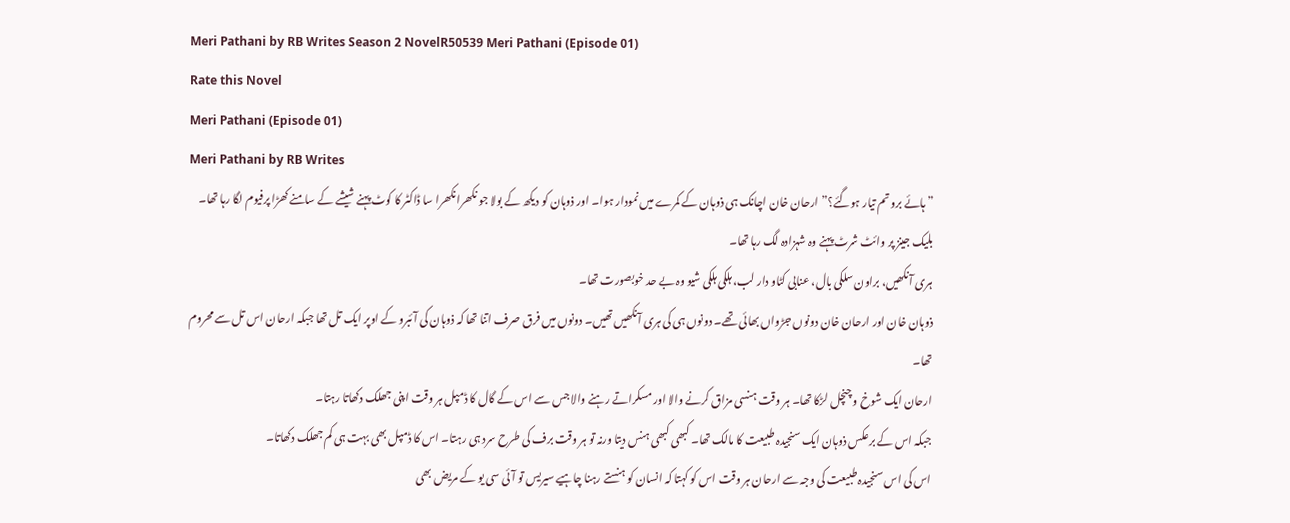Meri Pathani by RB Writes Season 2 NovelR50539 Meri Pathani (Episode 01)
Rate this Novel
Meri Pathani (Episode 01)
Meri Pathani by RB Writes
” ہائے برو تم تیار ہوگئے؟” ارحان خان اچانک ہی ذوہان کے کمرے میں نمودار ہوا۔ اور ذوہان کو دیکھ کے بولا جو نکھرا نکھرا سا ڈاکٹر کا کوٹ پہنے شیشے کے سامنے کھڑا پرفیوم لگا رہا تھا۔ بلیک جینز پر وائٹ شرٹ پہنے وہ شہزادہ لگ رہا تھا۔
ہری آنکھیں، براون سلکی بال، عنابی کٹاو دار لب، ہلکی ہلکی شیو وہ بے حد خوبصورت تھا۔
ذوہان خان اور ارحان خان دونوں جڑواں بھائی تھے۔ دونوں ہی کی ہری آنکھیں تھیں۔ دونوں میں فرق صرف اتنا تھا کہ ذوہان کی آئبرو کے اوپر ایک تل تھا جبکہ ارحان اس تل سے محروم تھا۔
ارحان ایک شوخ و چنچل لڑکا تھا۔ ہر وقت ہنسی مزاق کرنے والا اور مسکراتے رہنے والا جس سے اس کے گال کا ڈمپل ہر وقت اپنی جھلک دکھاتا رہتا۔
جبکہ اس کے برعکس ذوہان ایک سنجیدہ طبیعت کا مالک تھا۔ کبھی کبھی ہنس دیتا ورنہ تو ہر وقت برف کی طرح سرد ہی رہتا۔ اس کا ڈمپل بھی بہت ہی کم جھلک دکھاتا۔
اس کی اس سنجیدہ طبیعت کی وجہ سے ارحان ہر وقت اس کو کہتا کہ انسان کو ہنستے رہنا چاہیے سیریس تو آئی سی یو کے مریض بھی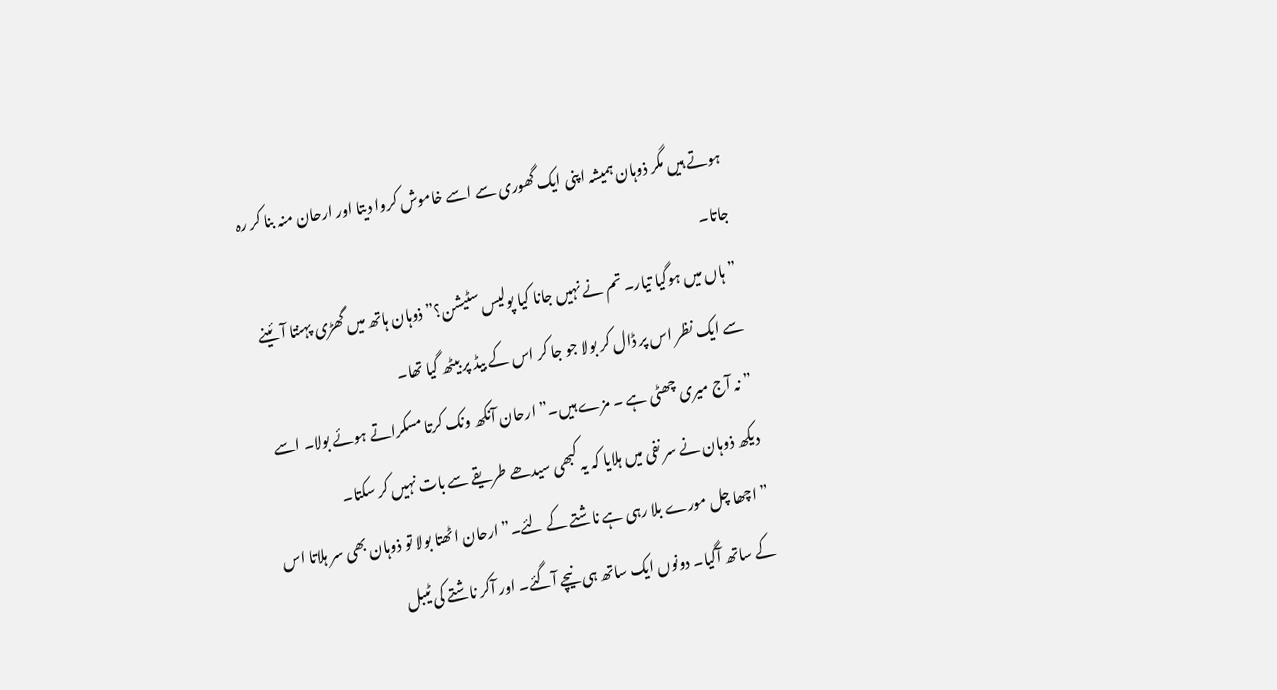ہوتے ہیں مگر ذوہان ہمیشہ اپنی ایک گھوری سے اسے خاموش کروا دیتا اور ارحان منہ بنا کر رہ جاتا۔
” ہاں میں ہوگیا تیار۔ تم نے نہیں جانا کیا پولیس سٹیشن؟” ذوہان ہاتھ میں گھڑی پہنتا آئینے سے ایک نظر اس پر ڈال کر بولا جو جا کر اس کے بیڈ پر بیٹھ گیا تھا۔
” نہ آج میری چھٹی ہے ۔ مزے ہیں۔” ارحان آنکھ ونک کرتا مسکراتے ہوئے بولا۔ اسے دیکھ ذوہان نے سر نفی میں ہلایا کہ یہ کبھی سیدھے طریقے سے بات نہیں کر سکتا۔
” اچھا چل مورے بلا رہی ہے ناشتے کے لئے۔” ارحان اٹھتا بولا تو ذوہان بھی سر ہلاتا اس کے ساتھ آگیا۔ دونوں ایک ساتھ ہی نیچے آگئے۔ اور آکر ناشتے کی ٹیبل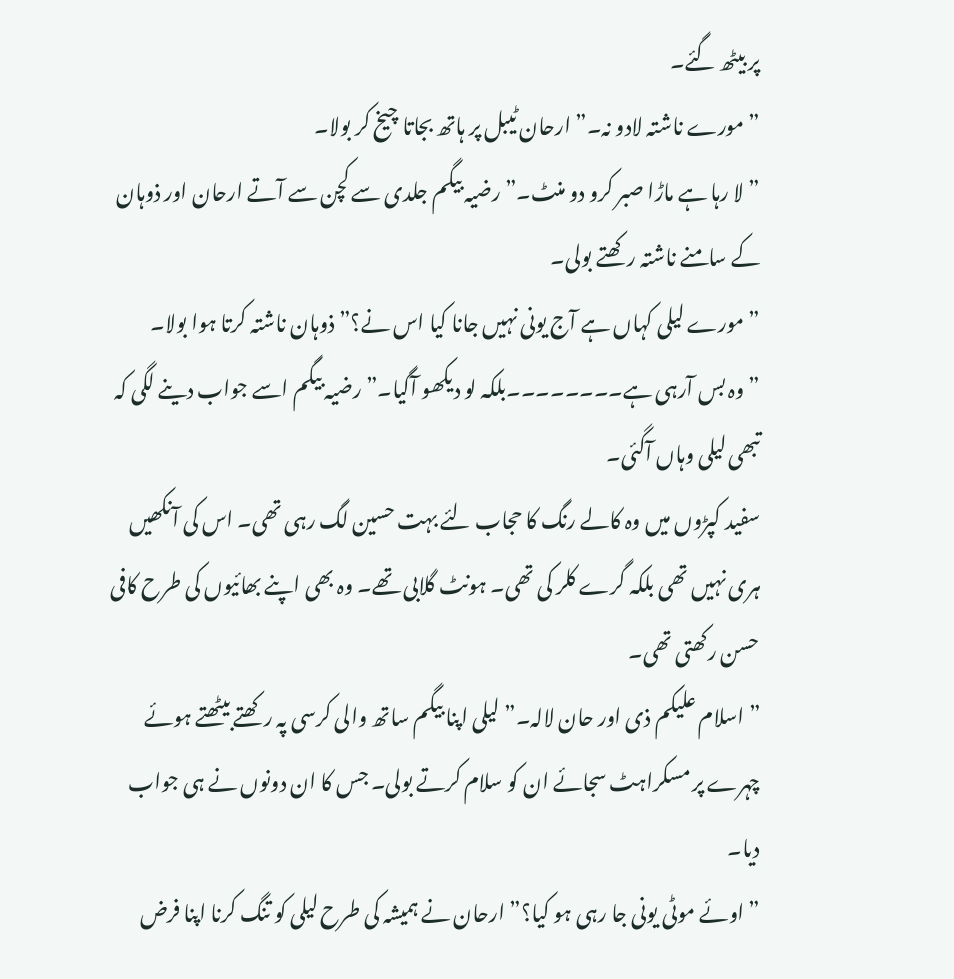پر بیٹھ گئے۔
” مورے ناشتہ لادو نہ۔” ارحان ٹیبل پر ہاتھ بجاتا چیخ کر بولا۔
” لا رہا ہے ماڑا صبر کرو دو منٹ۔” رضیہ بیگم جلدی سے کچن سے آتے ارحان اور ذوہان کے سامنے ناشتہ رکھتے بولی۔
” مورے لیلی کہاں ہے آج یونی نہیں جانا کیا اس نے؟” ذوہان ناشتہ کرتا ہوا بولا۔
” وہ بس آرہی ہے۔۔۔۔۔۔۔۔بلکہ لو دیکھو آگیا۔” رضیہ بیگم اسے جواب دینے لگی کہ تبھی لیلی وہاں آگئی۔
سفید کپڑوں میں وہ کالے رنگ کا حجاب لئے بہت حسین لگ رہی تھی۔ اس کی آنکھیں ہری نہیں تھی بلکہ گرے کلر کی تھی۔ ہونٹ گلابی تھے۔ وہ بھی اپنے بھائیوں کی طرح کافی حسن رکھتی تھی۔
” اسلام علیکم ذی اور حان لالہ۔” لیلی اپنا بیگم ساتھ والی کرسی پہ رکھتے بیٹھتے ہوئے چہرے پر مسکراہٹ سجائے ان کو سلام کرتے بولی۔ جس کا ان دونوں نے ہی جواب دیا۔
” اوئے موٹی یونی جا رہی ہو کیا؟” ارحان نے ہمیشہ کی طرح لیلی کو تنگ کرنا اپنا فرض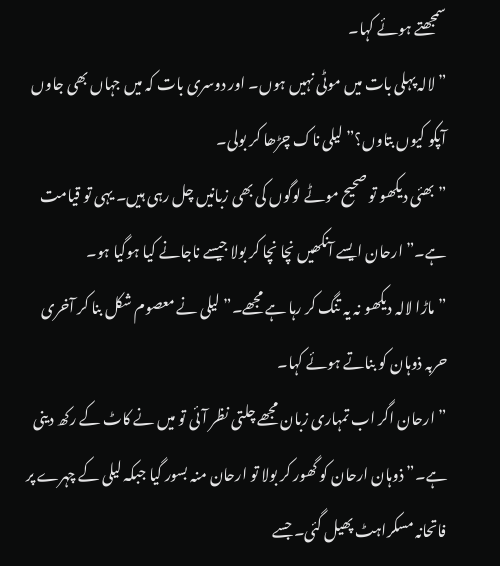سمجھتے ہوئے کہا۔
” لالہ پہلی بات میں موٹی نہیں ہوں۔ اور دوسری بات کہ میں جہاں بھی جاوں آپکو کیوں بتاوں؟” لیلی ناک چڑھا کر بولی۔
” بھئی دیکھو تو صحیح موٹے لوگوں کی بھی زبانیں چل رہی ہیں۔ یہی تو قیامت ہے۔” ارحان ایسے آنکھیں نچا نچا کر بولا جیسے ناجانے کیا ہوگیا ہو۔
” ماڑا لالہ دیکھو نہ یہ تنگ کر رہا ہے مجھے۔” لیلی نے معصوم شکل بنا کر آخری حربہ ذوہان کو بناتے ہوئے کہا۔
” ارحان اگر اب تمہاری زبان مجھے چلتی نظر آئی تو میں نے کاٹ کے رکھ دینی ہے۔” ذوہان ارحان کو گھور کر بولا تو ارحان منہ بسور گیا جبکہ لیلی کے چہرے پر فاتحانہ مسکراہٹ پھیل گئی۔ جسے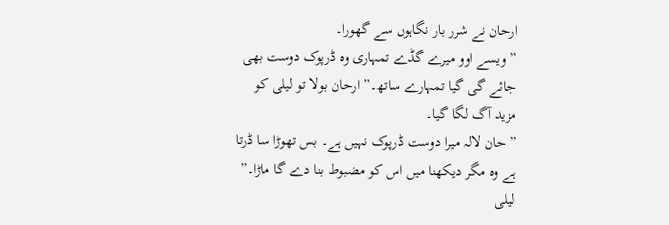ارحان نے شرر بار نگاہوں سے گھورا۔
” ویسے اوو میرے گڈے تمہاری وہ ڈرپوک دوست بھی جائے گی گیا تمہارے ساتھ۔” ارحان بولا تو لیلی کو مزید آگ لگا گیا۔
” حان لالہ میرا دوست ڈرپوک نہیں ہے۔ بس تھوڑا سا ڈرتا ہے وہ مگر دیکھنا میں اس کو مضبوط بنا دے گا ماڑا۔” لیلی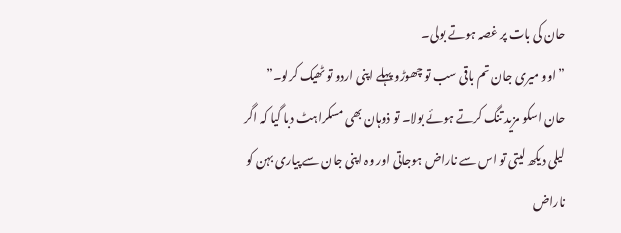حان کی بات پر غصہ ہوتے بولی۔
” اوو میری جان تم باقی سب تو چھوڑو پہلے اپنی اردو تو ٹھیک کرلو۔” حان اسکو مزید تنگ کرتے ہوئے بولا۔ تو ذوہان بھی مسکراہٹ دبا گیا کہ اگر لیلی دیکھ لیتی تو اس سے ناراض ہوجاتی اور وہ اپنی جان سے پیاری بہن کو ناراض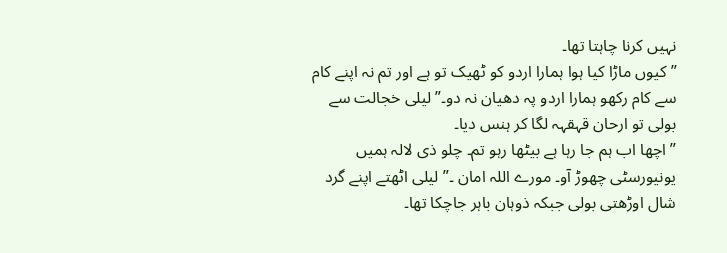نہیں کرنا چاہتا تھا۔
” کیوں ماڑا کیا ہوا ہمارا اردو کو ٹھیک تو ہے اور تم نہ اپنے کام سے کام رکھو ہمارا اردو پہ دھیان نہ دو۔” لیلی خجالت سے بولی تو ارحان قہقہہ لگا کر ہنس دیا۔
” اچھا اب ہم جا رہا ہے بیٹھا رہو تم۔ چلو ذی لالہ ہمیں یونیورسٹی چھوڑ آو۔ مورے اللہ امان ۔” لیلی اٹھتے اپنے گرد شال اوڑھتی بولی جبکہ ذوہان باہر جاچکا تھا۔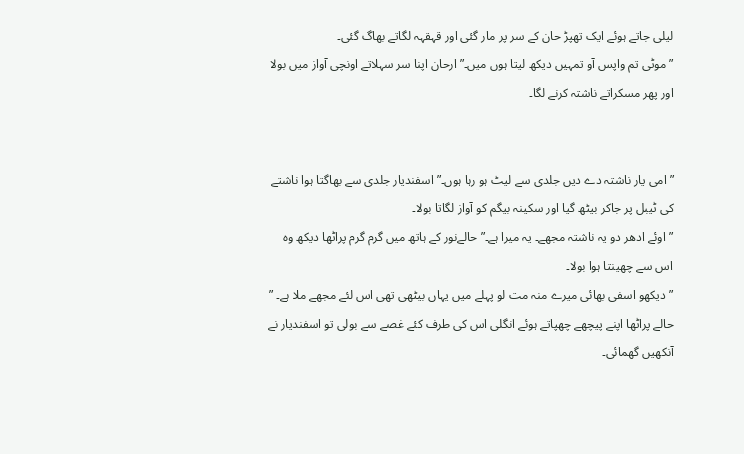لیلی جاتے ہوئے ایک تھپڑ حان کے سر پر مار گئی اور قہقہہ لگاتے بھاگ گئی۔
” موٹی تم واپس آو تمہیں دیکھ لیتا ہوں میں۔” ارحان اپنا سر سہلاتے اونچی آواز میں بولا اور پھر مسکراتے ناشتہ کرنے لگا۔


” امی یار ناشتہ دے دیں جلدی سے لیٹ ہو رہا ہوں۔” اسفندیار جلدی سے بھاگتا ہوا ناشتے کی ٹیبل پر جاکر بیٹھ گیا اور سکینہ بیگم کو آواز لگاتا بولا۔
” اوئے ادھر دو یہ ناشتہ مجھے۔ یہ میرا ہے۔” حالےنور کے ہاتھ میں گرم گرم پراٹھا دیکھ وہ اس سے چھینتا ہوا بولا۔
” دیکھو اسفی بھائی میرے منہ مت لو پہلے میں یہاں بیٹھی تھی اس لئے مجھے ملا ہے۔ ” حالے پراٹھا اپنے پیچھے چھپاتے ہوئے انگلی اس کی طرف کئے غصے سے بولی تو اسفندیار نے آنکھیں گھمائی۔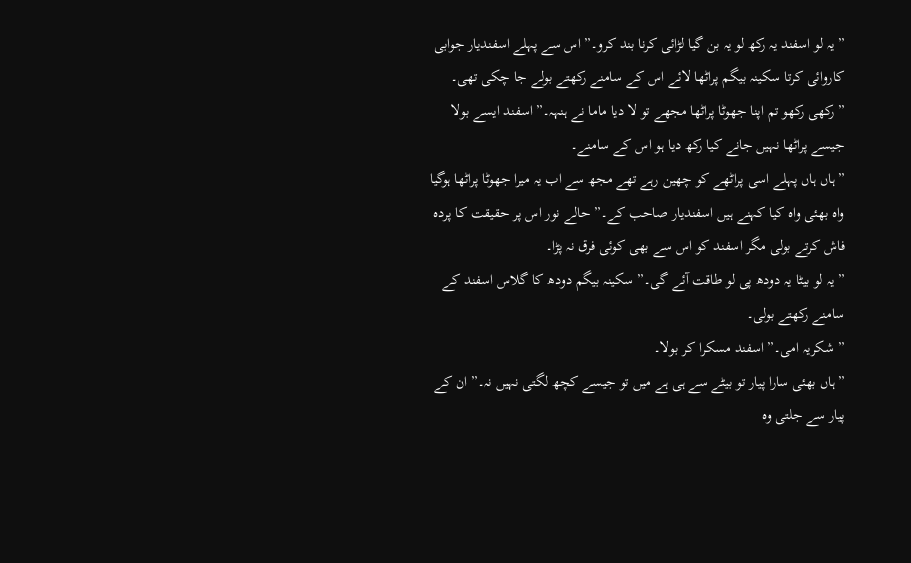” یہ لو اسفند یہ رکھ لو یہ بن گیا لڑائی کرنا بند کرو۔” اس سے پہلے اسفندیار جوابی کاروائی کرتا سکینہ بیگم پراٹھا لائے اس کے سامنے رکھتے بولے جا چکی تھی۔
” رکھی رکھو تم اپنا جھوٹا پراٹھا مجھے تو لا دیا ماما نے ہنہہ۔” اسفند ایسے بولا جیسے پراٹھا نہیں جانے کیا رکھ دیا ہو اس کے سامنے۔
” ہاں ہاں پہلے اسی پراٹھے کو چھین رہے تھے مجھ سے اب یہ میرا جھوٹا پراٹھا ہوگیا واہ بھئی واہ کیا کہنے ہیں اسفندیار صاحب کے۔” حالے نور اس پر حقیقت کا پردہ فاش کرتے بولی مگر اسفند کو اس سے بھی کوئی فرق نہ پڑا۔
” یہ لو بیٹا یہ دودھ پی لو طاقت آئے گی۔” سکینہ بیگم دودھ کا گلاس اسفند کے سامنے رکھتے بولی۔
” شکریہ امی۔” اسفند مسکرا کر بولا۔
” ہاں بھئی سارا پیار تو بیٹے سے ہی ہے میں تو جیسے کچھ لگتی نہیں نہ۔” ان کے پیار سے جلتی وہ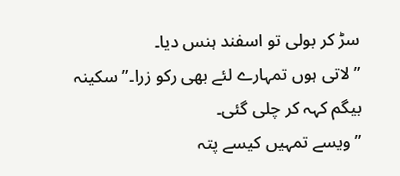سڑ کر بولی تو اسفند ہنس دیا۔
” لاتی ہوں تمہارے لئے بھی رکو زرا۔” سکینہ بیگم کہہ کر چلی گئی۔
” ویسے تمہیں کیسے پتہ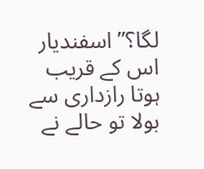لگا؟” اسفندیار اس کے قریب ہوتا رازداری سے بولا تو حالے نے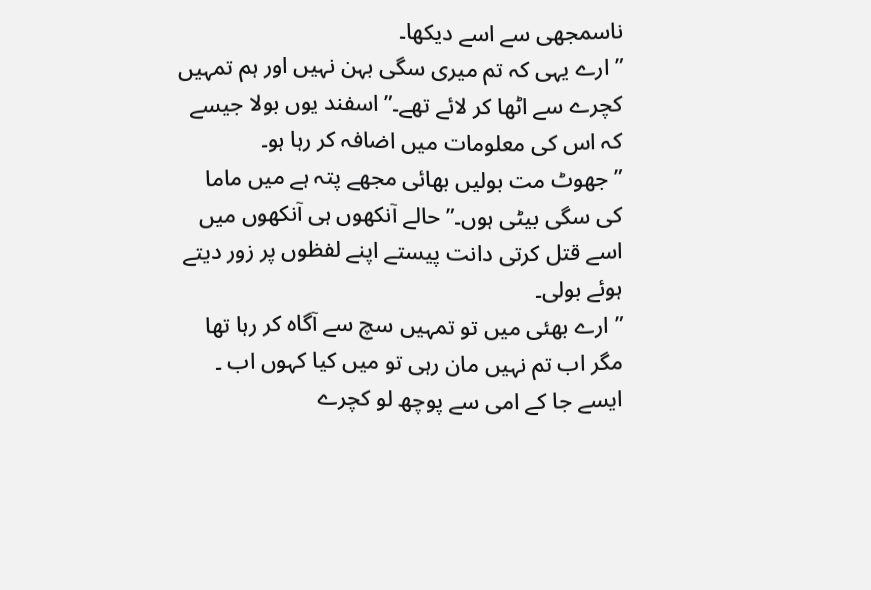ناسمجھی سے اسے دیکھا۔
” ارے یہی کہ تم میری سگی بہن نہیں اور ہم تمہیں کچرے سے اٹھا کر لائے تھے۔” اسفند یوں بولا جیسے کہ اس کی معلومات میں اضافہ کر رہا ہو۔
” جھوٹ مت بولیں بھائی مجھے پتہ ہے میں ماما کی سگی بیٹی ہوں۔” حالے آنکھوں ہی آنکھوں میں اسے قتل کرتی دانت پیستے اپنے لفظوں پر زور دیتے ہوئے بولی۔
” ارے بھئی میں تو تمہیں سچ سے آگاہ کر رہا تھا مگر اب تم نہیں مان رہی تو میں کیا کہوں اب ۔ ایسے جا کے امی سے پوچھ لو کچرے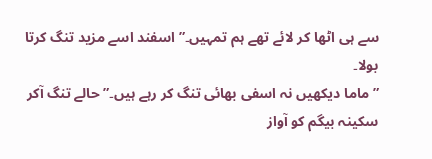سے ہی اٹھا کر لائے تھے ہم تمہیں۔” اسفند اسے مزید تنگ کرتا بولا۔
” ماما دیکھیں نہ اسفی بھائی تنگ کر رہے ہیں۔” حالے تنگ آکر سکینہ بیگم کو آواز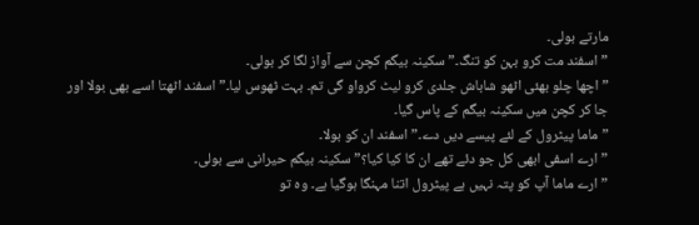مارتے بولی۔
” اسفند مت کرو بہن کو تنگ۔” سکینہ بیگم کچن سے آواز لگا کر بولی۔
” اچھا چلو بھئی اٹھو شاباش جلدی کرو لیٹ کرواو گی تم۔ بہت ٹھوس لیا۔” اسفند اٹھتا اسے بھی بولا اور جا کر کچن میں سکینہ بیگم کے پاس گیا۔
” ماما پیٹرول کے لئے پیسے دیں دے۔” اسفند ان کو بولا۔
” ارے اسفی ابھی کل جو دئے تھے ان کا کیا کیا؟” سکینہ بیگم حیرانی سے بولی۔
” ارے ماما آپ کو پتہ نہیں ہے پیٹرول اتنا مہنگا ہوگیا ہے۔ وہ تو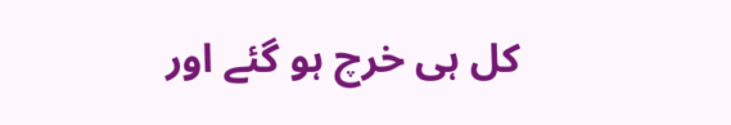کل ہی خرچ ہو گئے اور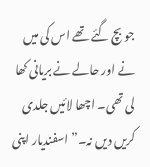جو بچ گئے تھے اس کی میں نے اور حالے نے بریانی کھا لی تھی۔ اچھا لائیں جلدی کریں دیں نہ۔” اسفندیار اپنی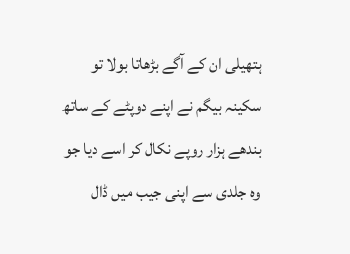ہتھیلی ان کے آگے بڑھاتا بولا تو سکینہ بیگم نے اپنے دوپٹے کے ساتھ بندھے ہزار روپے نکال کر اسے دیا جو وہ جلدی سے اپنی جیب میں ڈال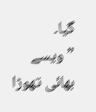گیا۔
” ویسے بھائی تھوڑا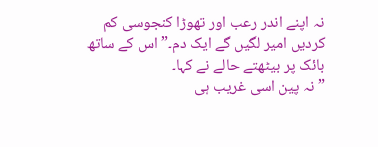نہ اپنے اندر رعب اور تھوڑا کنجوسی کم کردیں امیر لگیں گے ایک دم۔” اس کے ساتھ بائک پر بیٹھتے حالے نے کہا۔
” نہ پین اسی غریب ہی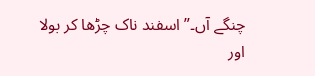چنگے آں۔” اسفند ناک چڑھا کر بولا اور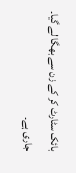بائک سٹارٹ کر کے زن سے بھگا لے گیا۔
جاری ہے۔